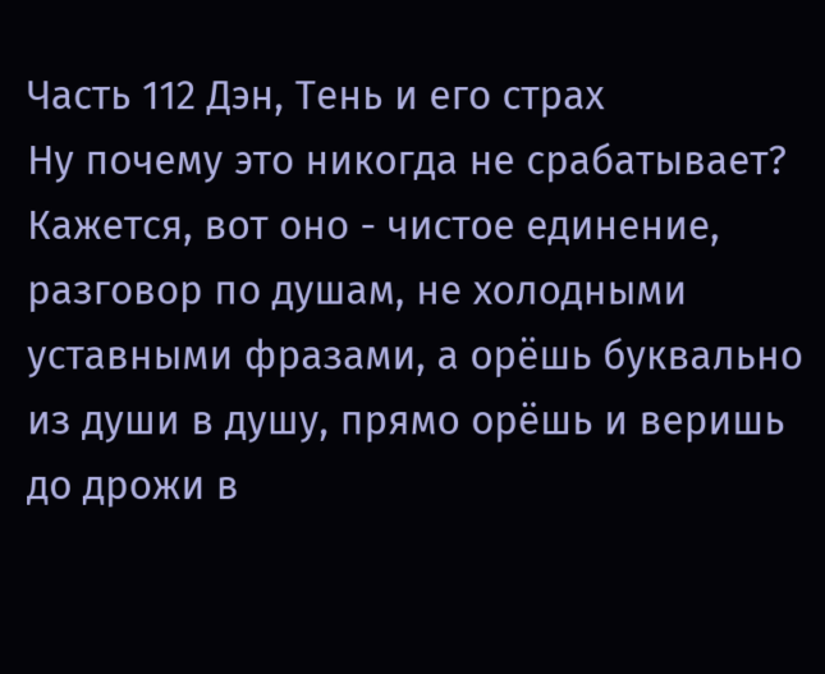Часть 112 Дэн, Тень и его страх
Ну почему это никогда не срабатывает? Кажется, вот оно - чистое единение, разговор по душам, не холодными уставными фразами, а орёшь буквально из души в душу, прямо орёшь и веришь до дрожи в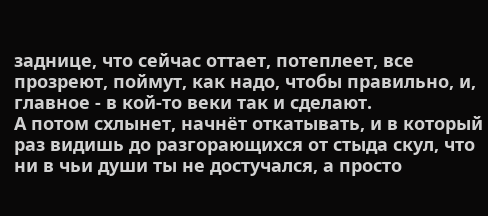заднице, что сейчас оттает, потеплеет, все прозреют, поймут, как надо, чтобы правильно, и, главное - в кой-то веки так и сделают.
А потом схлынет, начнёт откатывать, и в который раз видишь до разгорающихся от стыда скул, что ни в чьи души ты не достучался, а просто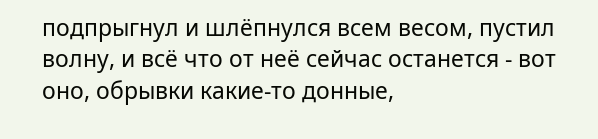подпрыгнул и шлёпнулся всем весом, пустил волну, и всё что от неё сейчас останется - вот оно, обрывки какие-то донные,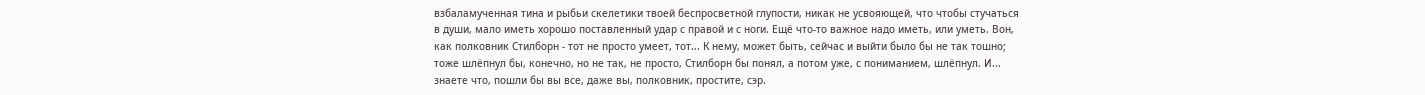взбаламученная тина и рыбьи скелетики твоей беспросветной глупости, никак не усвояющей, что чтобы стучаться в души, мало иметь хорошо поставленный удар с правой и с ноги. Ещё что-то важное надо иметь, или уметь. Вон, как полковник Стилборн - тот не просто умеет, тот... К нему, может быть, сейчас и выйти было бы не так тошно; тоже шлёпнул бы, конечно, но не так, не просто, Стилборн бы понял, а потом уже, с пониманием, шлёпнул. И... знаете что, пошли бы вы все, даже вы, полковник, простите, сэр.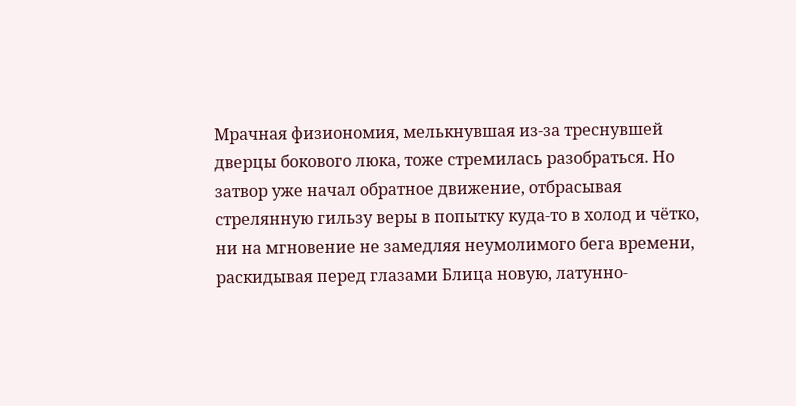Мрачная физиономия, мелькнувшая из-за треснувшей дверцы бокового люка, тоже стремилась разобраться. Но затвор уже начал обратное движение, отбрасывая стрелянную гильзу веры в попытку куда-то в холод и чётко, ни на мгновение не замедляя неумолимого бега времени, раскидывая перед глазами Блица новую, латунно-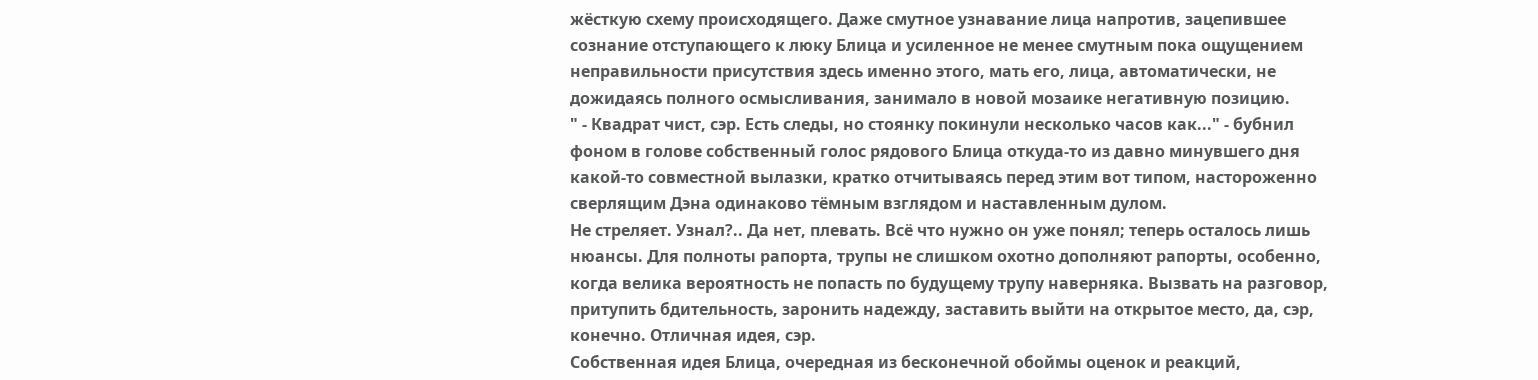жёсткую схему происходящего. Даже смутное узнавание лица напротив, зацепившее сознание отступающего к люку Блица и усиленное не менее смутным пока ощущением неправильности присутствия здесь именно этого, мать его, лица, автоматически, не дожидаясь полного осмысливания, занимало в новой мозаике негативную позицию.
" - Квадрат чист, сэр. Есть следы, но стоянку покинули несколько часов как..." - бубнил фоном в голове собственный голос рядового Блица откуда-то из давно минувшего дня какой-то совместной вылазки, кратко отчитываясь перед этим вот типом, настороженно сверлящим Дэна одинаково тёмным взглядом и наставленным дулом.
Не стреляет. Узнал?.. Да нет, плевать. Всё что нужно он уже понял; теперь осталось лишь нюансы. Для полноты рапорта, трупы не слишком охотно дополняют рапорты, особенно, когда велика вероятность не попасть по будущему трупу наверняка. Вызвать на разговор, притупить бдительность, заронить надежду, заставить выйти на открытое место, да, сэр, конечно. Отличная идея, сэр.
Собственная идея Блица, очередная из бесконечной обоймы оценок и реакций,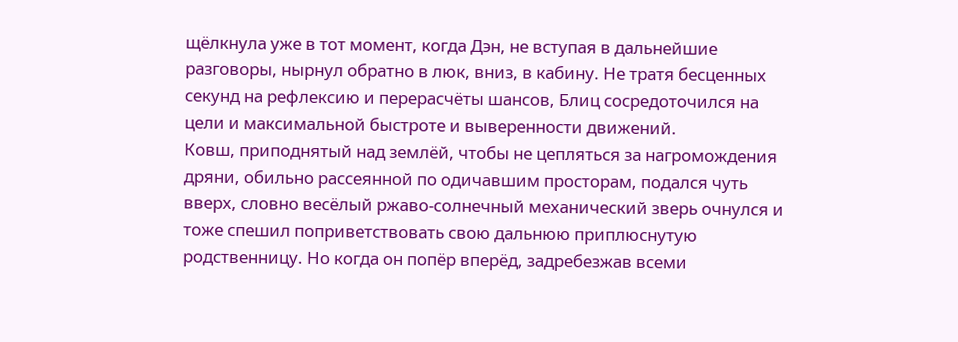щёлкнула уже в тот момент, когда Дэн, не вступая в дальнейшие разговоры, нырнул обратно в люк, вниз, в кабину. Не тратя бесценных секунд на рефлексию и перерасчёты шансов, Блиц сосредоточился на цели и максимальной быстроте и выверенности движений.
Ковш, приподнятый над землёй, чтобы не цепляться за нагромождения дряни, обильно рассеянной по одичавшим просторам, подался чуть вверх, словно весёлый ржаво-солнечный механический зверь очнулся и тоже спешил поприветствовать свою дальнюю приплюснутую родственницу. Но когда он попёр вперёд, задребезжав всеми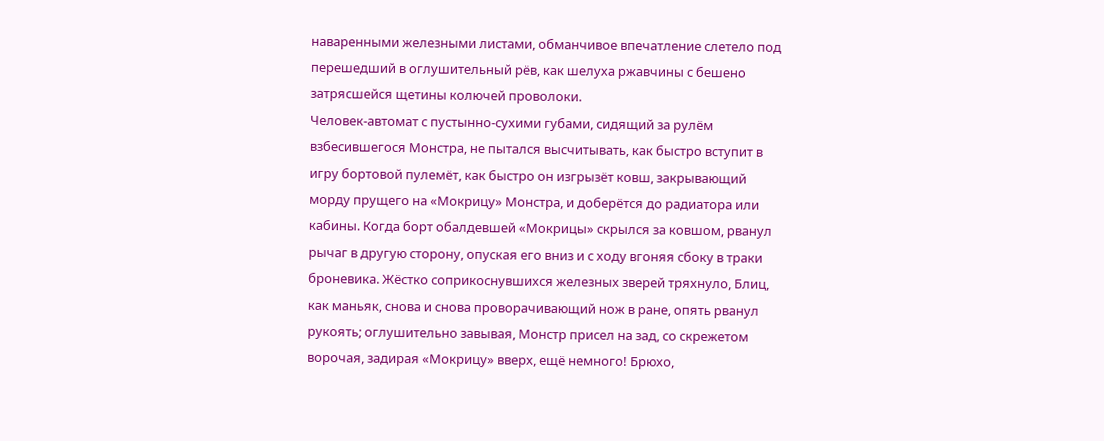наваренными железными листами, обманчивое впечатление слетело под перешедший в оглушительный рёв, как шелуха ржавчины с бешено затрясшейся щетины колючей проволоки.
Человек-автомат с пустынно-сухими губами, сидящий за рулём взбесившегося Монстра, не пытался высчитывать, как быстро вступит в игру бортовой пулемёт, как быстро он изгрызёт ковш, закрывающий морду прущего на «Мокрицу» Монстра, и доберётся до радиатора или кабины. Когда борт обалдевшей «Мокрицы» скрылся за ковшом, рванул рычаг в другую сторону, опуская его вниз и с ходу вгоняя сбоку в траки броневика. Жёстко соприкоснувшихся железных зверей тряхнуло, Блиц, как маньяк, снова и снова проворачивающий нож в ране, опять рванул рукоять; оглушительно завывая, Монстр присел на зад, со скрежетом ворочая, задирая «Мокрицу» вверх, ещё немного! Брюхо,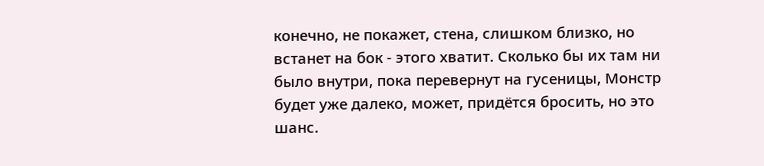конечно, не покажет, стена, слишком близко, но встанет на бок - этого хватит. Сколько бы их там ни было внутри, пока перевернут на гусеницы, Монстр будет уже далеко, может, придётся бросить, но это шанс.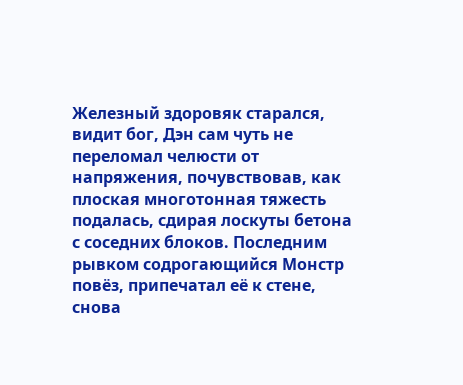Железный здоровяк старался, видит бог, Дэн сам чуть не переломал челюсти от напряжения, почувствовав, как плоская многотонная тяжесть подалась, сдирая лоскуты бетона с соседних блоков. Последним рывком содрогающийся Монстр повёз, припечатал её к стене, снова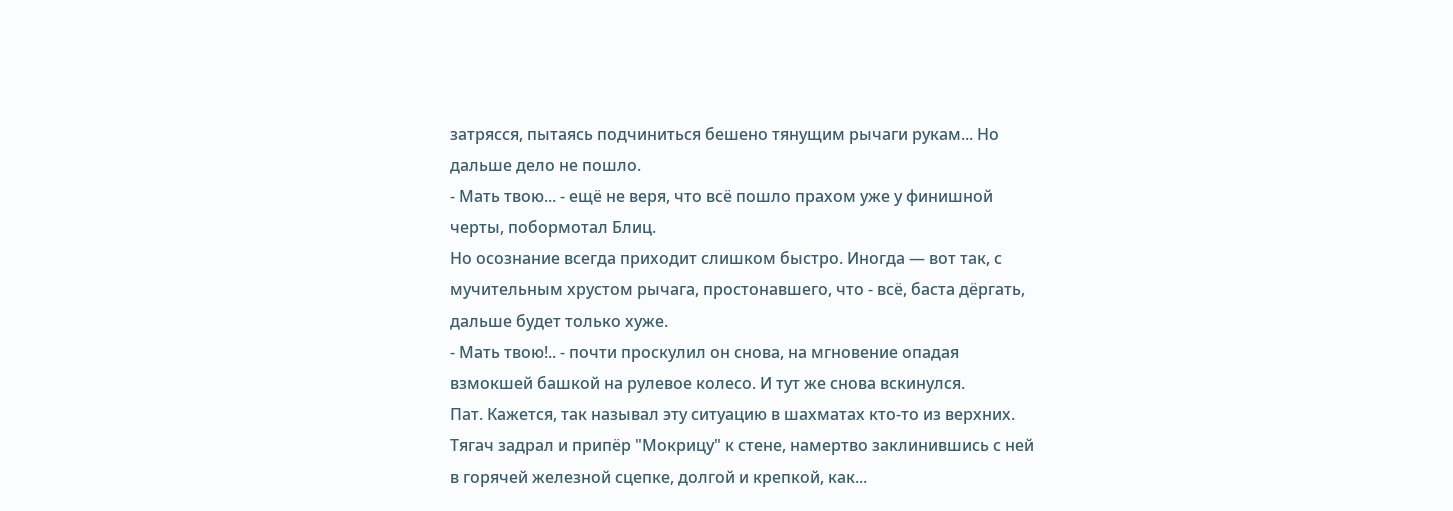затрясся, пытаясь подчиниться бешено тянущим рычаги рукам... Но дальше дело не пошло.
- Мать твою... - ещё не веря, что всё пошло прахом уже у финишной черты, побормотал Блиц.
Но осознание всегда приходит слишком быстро. Иногда — вот так, с мучительным хрустом рычага, простонавшего, что - всё, баста дёргать, дальше будет только хуже.
- Мать твою!.. - почти проскулил он снова, на мгновение опадая взмокшей башкой на рулевое колесо. И тут же снова вскинулся.
Пат. Кажется, так называл эту ситуацию в шахматах кто-то из верхних. Тягач задрал и припёр "Мокрицу" к стене, намертво заклинившись с ней в горячей железной сцепке, долгой и крепкой, как...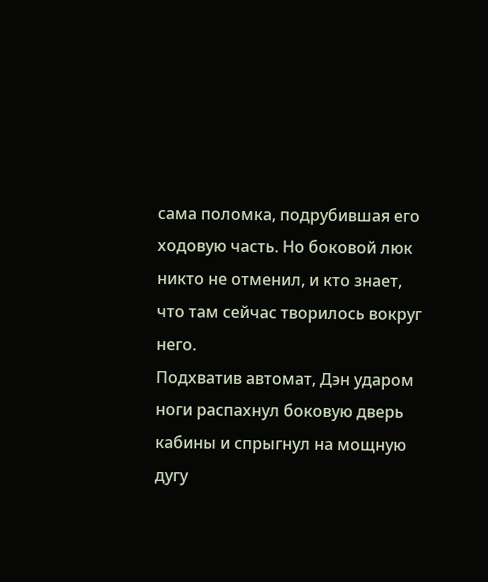сама поломка, подрубившая его ходовую часть. Но боковой люк никто не отменил, и кто знает, что там сейчас творилось вокруг него.
Подхватив автомат, Дэн ударом ноги распахнул боковую дверь кабины и спрыгнул на мощную дугу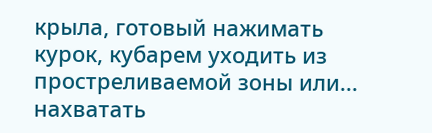крыла, готовый нажимать курок, кубарем уходить из простреливаемой зоны или... нахватать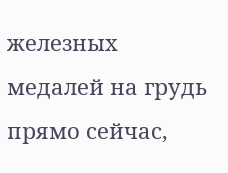железных медалей на грудь прямо сейчас,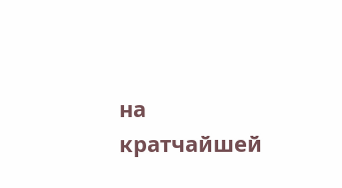на кратчайшей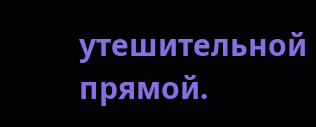утешительной прямой.